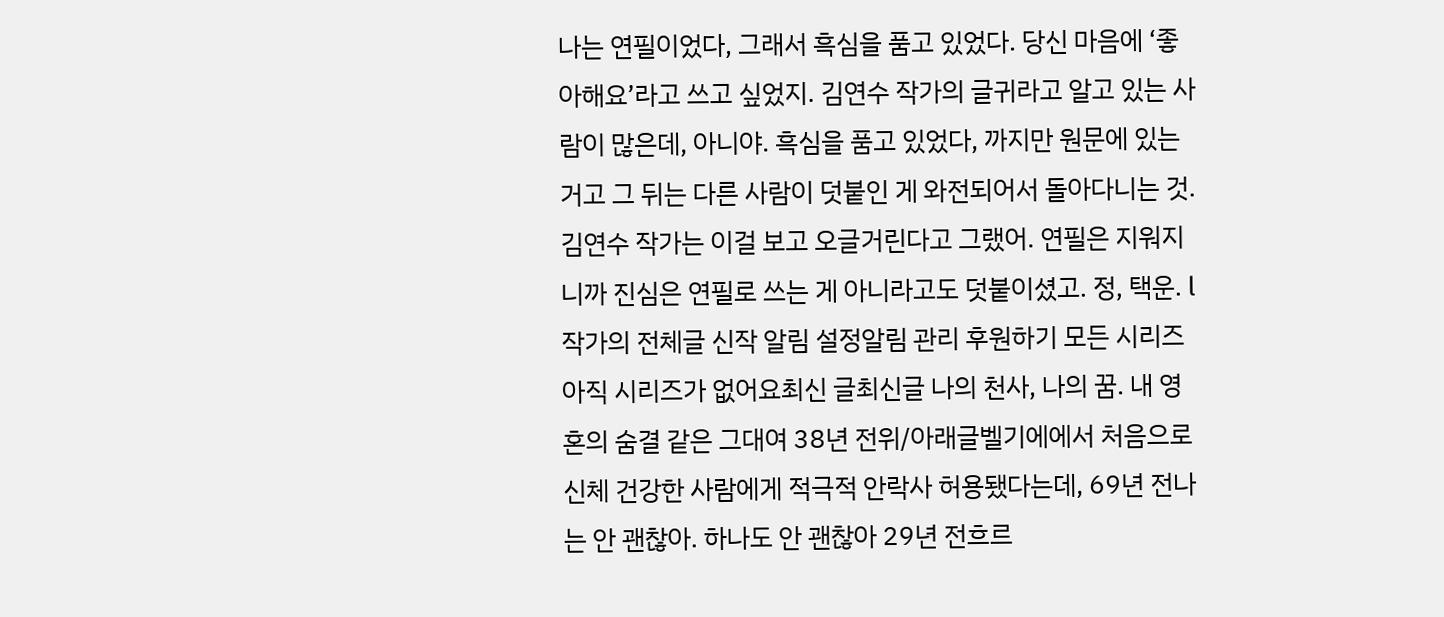나는 연필이었다, 그래서 흑심을 품고 있었다. 당신 마음에 ‘좋아해요’라고 쓰고 싶었지. 김연수 작가의 글귀라고 알고 있는 사람이 많은데, 아니야. 흑심을 품고 있었다, 까지만 원문에 있는 거고 그 뒤는 다른 사람이 덧붙인 게 와전되어서 돌아다니는 것. 김연수 작가는 이걸 보고 오글거린다고 그랬어. 연필은 지워지니까 진심은 연필로 쓰는 게 아니라고도 덧붙이셨고. 정, 택운. l 작가의 전체글 신작 알림 설정알림 관리 후원하기 모든 시리즈아직 시리즈가 없어요최신 글최신글 나의 천사, 나의 꿈. 내 영혼의 숨결 같은 그대여 38년 전위/아래글벨기에에서 처음으로 신체 건강한 사람에게 적극적 안락사 허용됐다는데, 69년 전나는 안 괜찮아. 하나도 안 괜찮아 29년 전흐르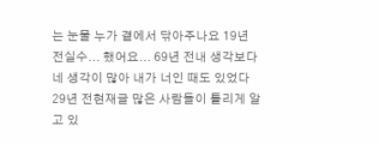는 눈물 누가 곁에서 닦아주나요 19년 전실수... 했어요... 69년 전내 생각보다 네 생각이 많아 내가 너인 때도 있었다 29년 전현재글 많은 사람들이 틀리게 알고 있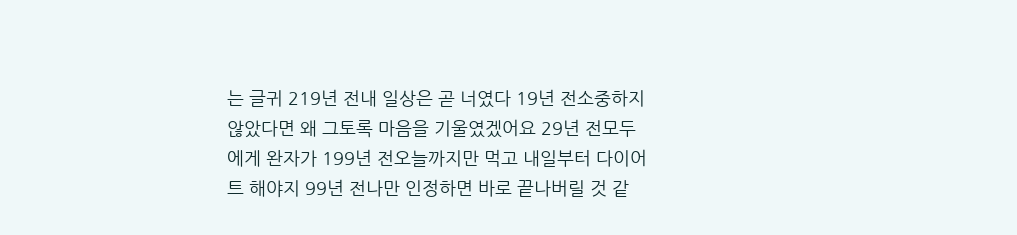는 글귀 219년 전내 일상은 곧 너였다 19년 전소중하지 않았다면 왜 그토록 마음을 기울였겠어요 29년 전모두에게 완자가 199년 전오늘까지만 먹고 내일부터 다이어트 해야지 99년 전나만 인정하면 바로 끝나버릴 것 같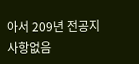아서 209년 전공지사항없음